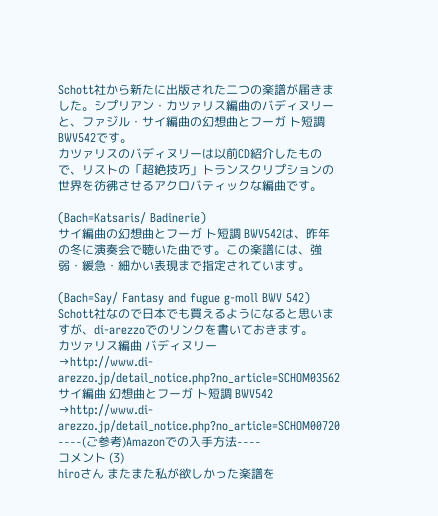Schott社から新たに出版された二つの楽譜が届きました。シプリアン・カツァリス編曲のバディヌリーと、ファジル・サイ編曲の幻想曲とフーガ ト短調 BWV542です。
カツァリスのバディヌリーは以前CD紹介したもので、リストの「超絶技巧」トランスクリプションの世界を彷彿させるアクロバティックな編曲です。

(Bach=Katsaris/ Badinerie)
サイ編曲の幻想曲とフーガ ト短調 BWV542は、昨年の冬に演奏会で聴いた曲です。この楽譜には、強弱・緩急・細かい表現まで指定されています。

(Bach=Say/ Fantasy and fugue g-moll BWV 542)
Schott社なので日本でも買えるようになると思いますが、di-arezzoでのリンクを書いておきます。
カツァリス編曲 バディヌリー
→http://www.di-arezzo.jp/detail_notice.php?no_article=SCHOM03562
サイ編曲 幻想曲とフーガ ト短調 BWV542
→http://www.di-arezzo.jp/detail_notice.php?no_article=SCHOM00720
----(ご参考)Amazonでの入手方法----
コメント (3)
hiroさん またまた私が欲しかった楽譜を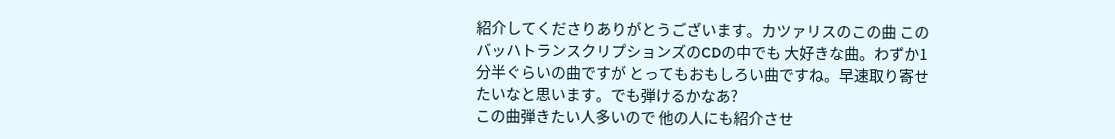紹介してくださりありがとうございます。カツァリスのこの曲 このバッハトランスクリプションズのCDの中でも 大好きな曲。わずか1分半ぐらいの曲ですが とってもおもしろい曲ですね。早速取り寄せたいなと思います。でも弾けるかなあ?
この曲弾きたい人多いので 他の人にも紹介させ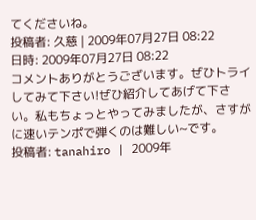てくださいね。
投稿者: 久慈 | 2009年07月27日 08:22
日時: 2009年07月27日 08:22
コメントありがとうございます。ぜひトライしてみて下さい!ぜひ紹介してあげて下さい。私もちょっとやってみましたが、さすがに速いテンポで弾くのは難しい~です。
投稿者: tanahiro | 2009年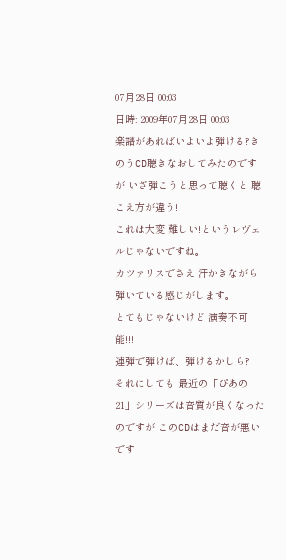07月28日 00:03
日時: 2009年07月28日 00:03
楽譜があればいよいよ弾ける?きのうCD聴きなおしてみたのですが いざ弾こうと思って聴くと 聴こえ方が違う!
これは大変 難しい!というレヴェルじゃないですね。
カツァリスでさえ 汗かきながら弾いている感じがします。
とてもじゃないけど 演奏不可能!!!
連弾で弾けば、弾けるかしら?
それにしても 最近の「ぴあの21」シリーズは音質が良くなったのですが このCDはまだ音が悪いです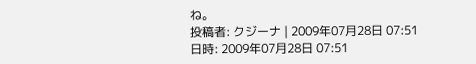ね。
投稿者: クジーナ | 2009年07月28日 07:51
日時: 2009年07月28日 07:51